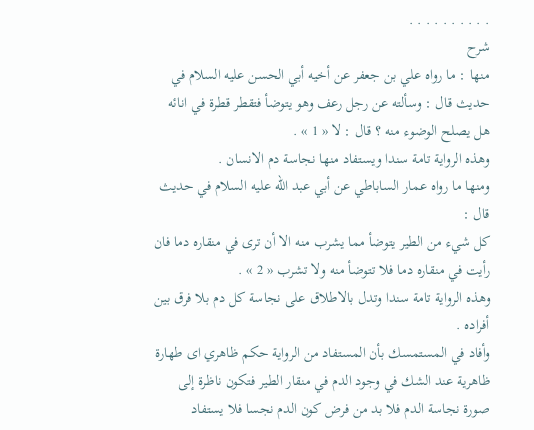. . . . . . . . . .
شرح
منها : ما رواه علي بن جعفر عن أخيه أبي الحسن عليه السلام في حديث قال : وسألته عن رجل رعف وهو يتوضأ فتقطر قطرة في انائه هل يصلح الوضوء منه ؟ قال : لا « 1 » .
وهذه الرواية تامة سندا ويستفاد منها نجاسة دم الانسان .
ومنها ما رواه عمار الساباطي عن أبي عبد اللّه عليه السلام في حديث قال :
كل شيء من الطير يتوضأ مما يشرب منه الا أن ترى في منقاره دما فان رأيت في منقاره دما فلا تتوضأ منه ولا تشرب « 2 » .
وهذه الرواية تامة سندا وتدل بالاطلاق على نجاسة كل دم بلا فرق بين أفراده .
وأفاد في المستمسك بأن المستفاد من الرواية حكم ظاهري اى طهارة ظاهرية عند الشك في وجود الدم في منقار الطير فتكون ناظرة إلى صورة نجاسة الدم فلا بد من فرض كون الدم نجسا فلا يستفاد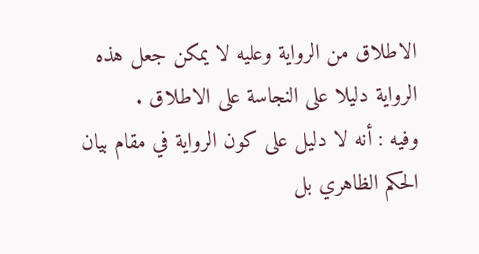الاطلاق من الرواية وعليه لا يمكن جعل هذه الرواية دليلا على النجاسة على الاطلاق .
وفيه : أنه لا دليل على كون الرواية في مقام بيان الحكم الظاهري بل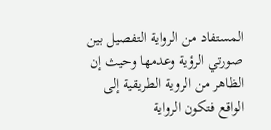المستفاد من الرواية التفصيل بين صورتي الرؤية وعدمها وحيث إن الظاهر من الروية الطريقية إلى الواقع فتكون الرواية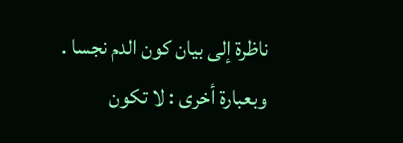ناظرة إلى بيان كون الدم نجسا .
وبعبارة أخرى : لا تكون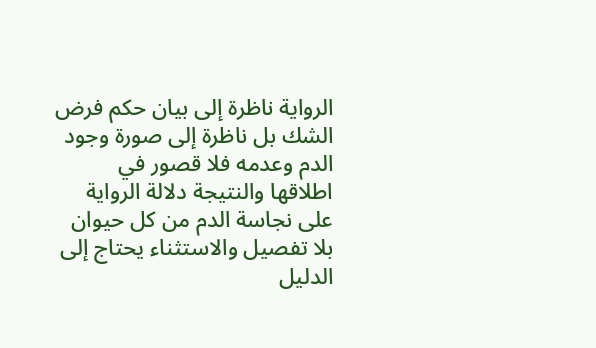الرواية ناظرة إلى بيان حكم فرض الشك بل ناظرة إلى صورة وجود الدم وعدمه فلا قصور في اطلاقها والنتيجة دلالة الرواية على نجاسة الدم من كل حيوان بلا تفصيل والاستثناء يحتاج إلى الدليل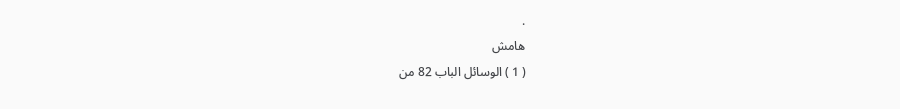.
هامش
( 1 ) الوسائل الباب 82 من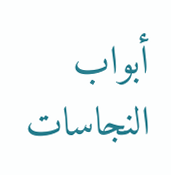أبواب النجاسات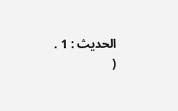الحديث : 1 .
(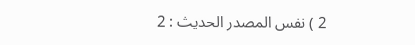2 ) نفس المصدر الحديث : 2